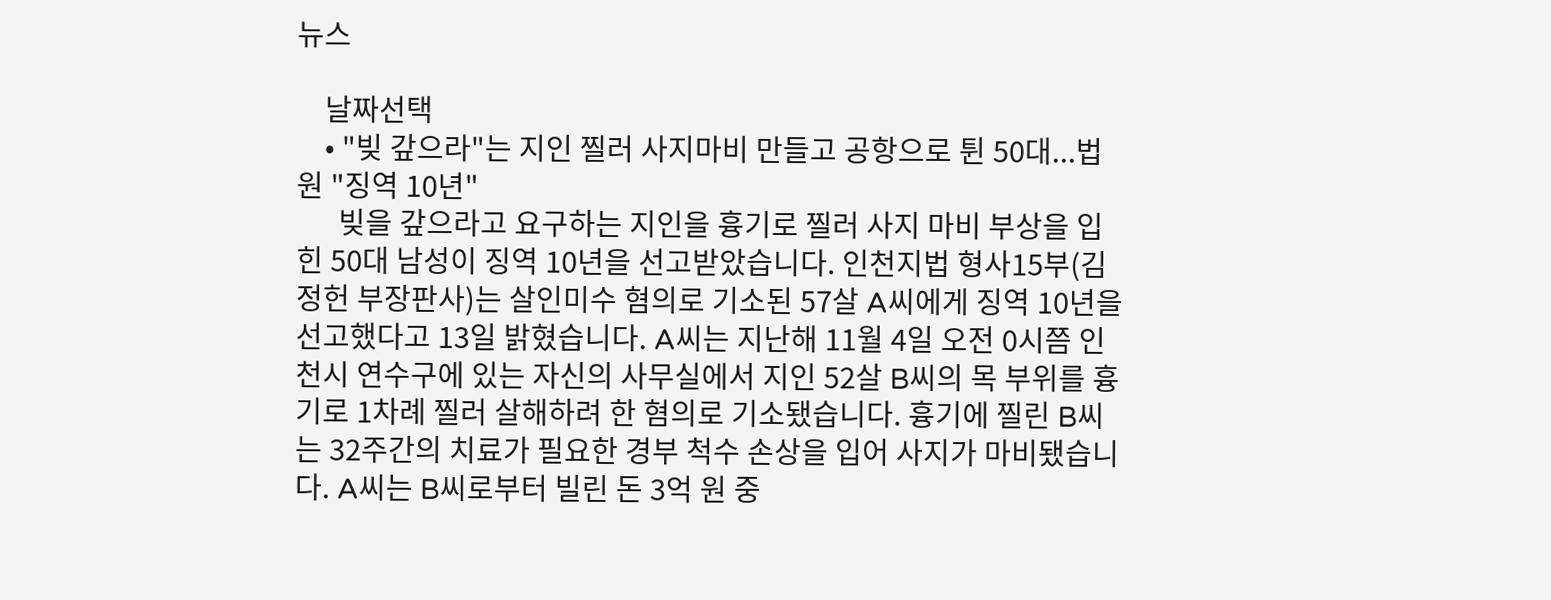뉴스

    날짜선택
    • "빚 갚으라"는 지인 찔러 사지마비 만들고 공항으로 튄 50대...법원 "징역 10년"
      빚을 갚으라고 요구하는 지인을 흉기로 찔러 사지 마비 부상을 입힌 50대 남성이 징역 10년을 선고받았습니다. 인천지법 형사15부(김정헌 부장판사)는 살인미수 혐의로 기소된 57살 A씨에게 징역 10년을 선고했다고 13일 밝혔습니다. A씨는 지난해 11월 4일 오전 0시쯤 인천시 연수구에 있는 자신의 사무실에서 지인 52살 B씨의 목 부위를 흉기로 1차례 찔러 살해하려 한 혐의로 기소됐습니다. 흉기에 찔린 B씨는 32주간의 치료가 필요한 경부 척수 손상을 입어 사지가 마비됐습니다. A씨는 B씨로부터 빌린 돈 3억 원 중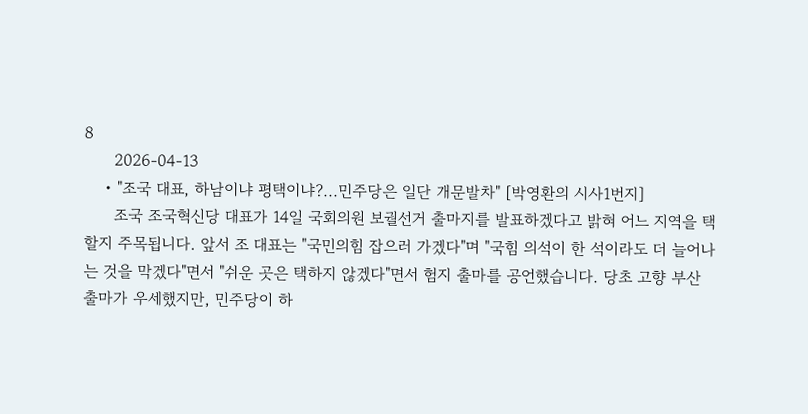8
      2026-04-13
    • "조국 대표, 하남이냐 평택이냐?...민주당은 일단 개문발차" [박영환의 시사1번지]
      조국 조국혁신당 대표가 14일 국회의원 보궐선거 출마지를 발표하겠다고 밝혀 어느 지역을 택할지 주목됩니다. 앞서 조 대표는 "국민의힘 잡으러 가겠다"며 "국힘 의석이 한 석이라도 더 늘어나는 것을 막겠다"면서 "쉬운 곳은 택하지 않겠다"면서 험지 출마를 공언했습니다. 당초 고향 부산 출마가 우세했지만, 민주당이 하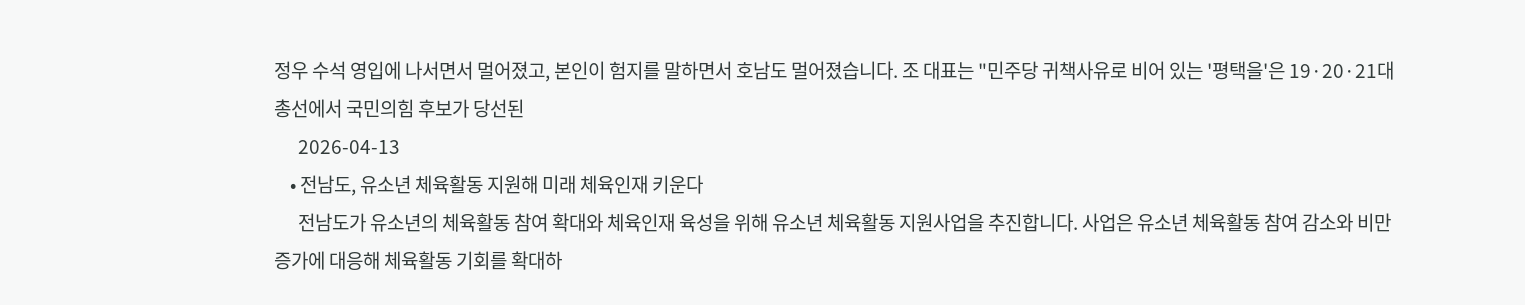정우 수석 영입에 나서면서 멀어졌고, 본인이 험지를 말하면서 호남도 멀어졌습니다. 조 대표는 "민주당 귀책사유로 비어 있는 '평택을'은 19·20·21대 총선에서 국민의힘 후보가 당선된
      2026-04-13
    • 전남도, 유소년 체육활동 지원해 미래 체육인재 키운다
      전남도가 유소년의 체육활동 참여 확대와 체육인재 육성을 위해 유소년 체육활동 지원사업을 추진합니다. 사업은 유소년 체육활동 참여 감소와 비만 증가에 대응해 체육활동 기회를 확대하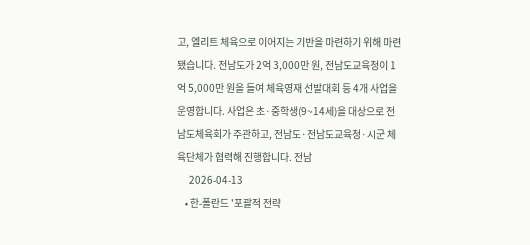고, 엘리트 체육으로 이어지는 기반을 마련하기 위해 마련됐습니다. 전남도가 2억 3,000만 원, 전남도교육청이 1억 5,000만 원을 들여 체육영재 선발대회 등 4개 사업을 운영합니다. 사업은 초·중학생(9~14세)을 대상으로 전남도체육회가 주관하고, 전남도·전남도교육청·시군 체육단체가 협력해 진행합니다. 전남
      2026-04-13
    • 한-폴란드 '포괄적 전략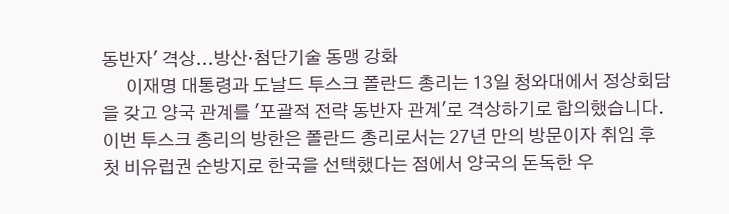동반자' 격상...방산·첨단기술 동맹 강화
      이재명 대통령과 도날드 투스크 폴란드 총리는 13일 청와대에서 정상회담을 갖고 양국 관계를 '포괄적 전략 동반자 관계'로 격상하기로 합의했습니다. 이번 투스크 총리의 방한은 폴란드 총리로서는 27년 만의 방문이자 취임 후 첫 비유럽권 순방지로 한국을 선택했다는 점에서 양국의 돈독한 우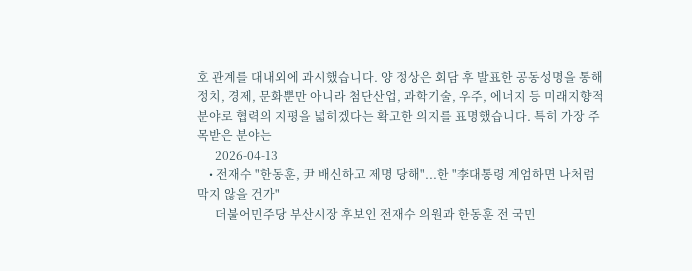호 관계를 대내외에 과시했습니다. 양 정상은 회담 후 발표한 공동성명을 통해 정치, 경제, 문화뿐만 아니라 첨단산업, 과학기술, 우주, 에너지 등 미래지향적 분야로 협력의 지평을 넓히겠다는 확고한 의지를 표명했습니다. 특히 가장 주목받은 분야는
      2026-04-13
    • 전재수 "한동훈, 尹 배신하고 제명 당해"...한 "李대통령 계엄하면 나처럼 막지 않을 건가"
      더불어민주당 부산시장 후보인 전재수 의원과 한동훈 전 국민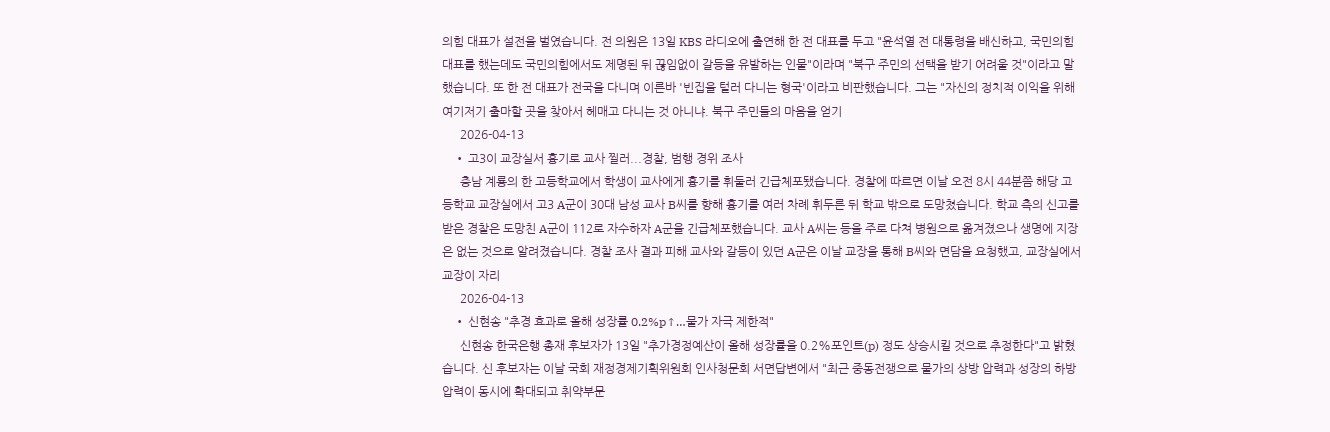의힘 대표가 설전을 벌였습니다. 전 의원은 13일 KBS 라디오에 출연해 한 전 대표를 두고 "윤석열 전 대통령을 배신하고, 국민의힘 대표를 했는데도 국민의힘에서도 제명된 뒤 끊임없이 갈등을 유발하는 인물"이라며 "북구 주민의 선택을 받기 어려울 것"이라고 말했습니다. 또 한 전 대표가 전국을 다니며 이른바 '빈집을 털러 다니는 형국'이라고 비판했습니다. 그는 "자신의 정치적 이익을 위해 여기저기 출마할 곳을 찾아서 헤매고 다니는 것 아니냐. 북구 주민들의 마음을 얻기
      2026-04-13
    • 고3이 교장실서 흉기로 교사 찔러...경찰, 범행 경위 조사
      충남 계룡의 한 고등학교에서 학생이 교사에게 흉기를 휘둘러 긴급체포됐습니다. 경찰에 따르면 이날 오전 8시 44분쯤 해당 고등학교 교장실에서 고3 A군이 30대 남성 교사 B씨를 향해 흉기를 여러 차례 휘두른 뒤 학교 밖으로 도망쳤습니다. 학교 측의 신고를 받은 경찰은 도망친 A군이 112로 자수하자 A군을 긴급체포했습니다. 교사 A씨는 등을 주로 다쳐 병원으로 옮겨졌으나 생명에 지장은 없는 것으로 알려졌습니다. 경찰 조사 결과 피해 교사와 갈등이 있던 A군은 이날 교장을 통해 B씨와 면담을 요청했고, 교장실에서 교장이 자리
      2026-04-13
    • 신현송 "추경 효과로 올해 성장률 0.2%p↑…물가 자극 제한적"
      신현송 한국은행 총재 후보자가 13일 "추가경정예산이 올해 성장률을 0.2%포인트(p) 정도 상승시킬 것으로 추정한다"고 밝혔습니다. 신 후보자는 이날 국회 재정경제기획위원회 인사청문회 서면답변에서 "최근 중동전쟁으로 물가의 상방 압력과 성장의 하방 압력이 동시에 확대되고 취약부문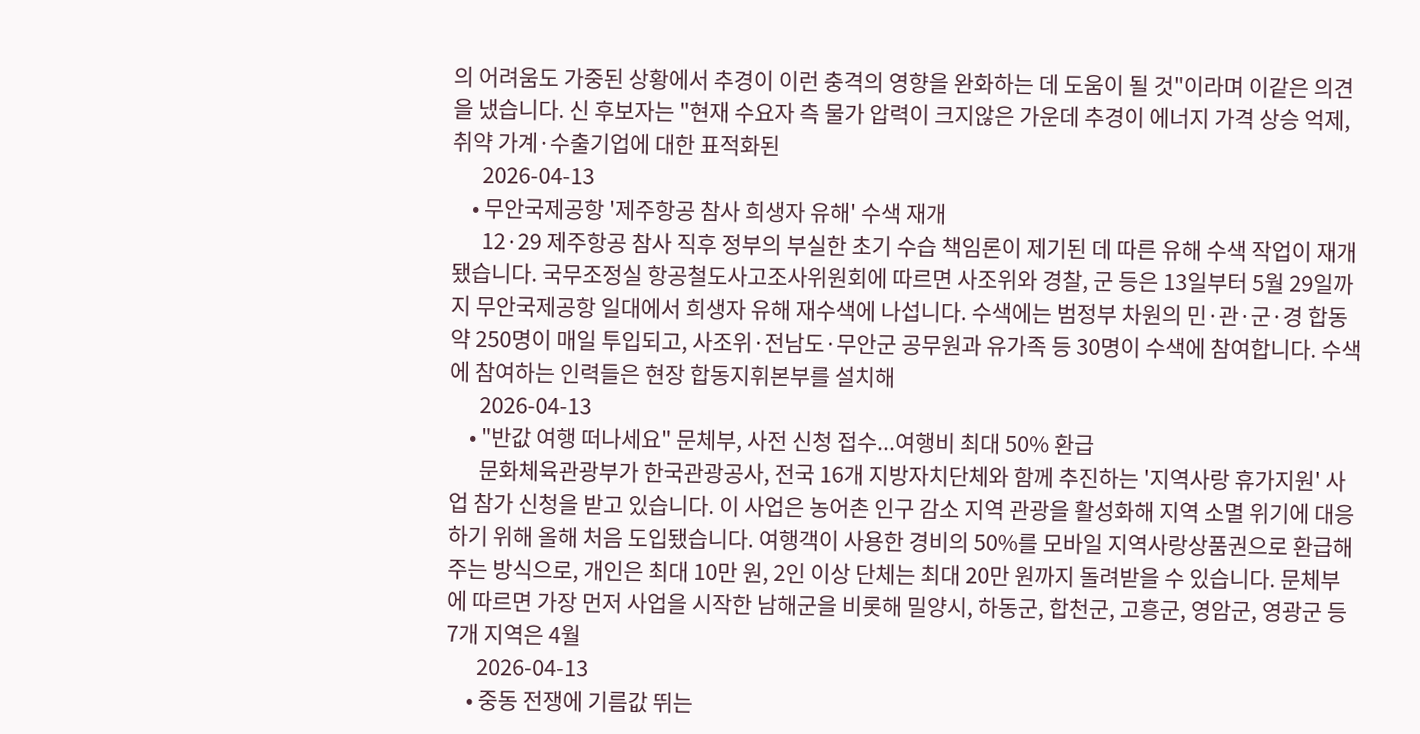의 어려움도 가중된 상황에서 추경이 이런 충격의 영향을 완화하는 데 도움이 될 것"이라며 이같은 의견을 냈습니다. 신 후보자는 "현재 수요자 측 물가 압력이 크지않은 가운데 추경이 에너지 가격 상승 억제, 취약 가계·수출기업에 대한 표적화된
      2026-04-13
    • 무안국제공항 '제주항공 참사 희생자 유해' 수색 재개
      12·29 제주항공 참사 직후 정부의 부실한 초기 수습 책임론이 제기된 데 따른 유해 수색 작업이 재개됐습니다. 국무조정실 항공철도사고조사위원회에 따르면 사조위와 경찰, 군 등은 13일부터 5월 29일까지 무안국제공항 일대에서 희생자 유해 재수색에 나섭니다. 수색에는 범정부 차원의 민·관·군·경 합동 약 250명이 매일 투입되고, 사조위·전남도·무안군 공무원과 유가족 등 30명이 수색에 참여합니다. 수색에 참여하는 인력들은 현장 합동지휘본부를 설치해
      2026-04-13
    • "반값 여행 떠나세요" 문체부, 사전 신청 접수...여행비 최대 50% 환급
      문화체육관광부가 한국관광공사, 전국 16개 지방자치단체와 함께 추진하는 '지역사랑 휴가지원' 사업 참가 신청을 받고 있습니다. 이 사업은 농어촌 인구 감소 지역 관광을 활성화해 지역 소멸 위기에 대응하기 위해 올해 처음 도입됐습니다. 여행객이 사용한 경비의 50%를 모바일 지역사랑상품권으로 환급해 주는 방식으로, 개인은 최대 10만 원, 2인 이상 단체는 최대 20만 원까지 돌려받을 수 있습니다. 문체부에 따르면 가장 먼저 사업을 시작한 남해군을 비롯해 밀양시, 하동군, 합천군, 고흥군, 영암군, 영광군 등 7개 지역은 4월
      2026-04-13
    • 중동 전쟁에 기름값 뛰는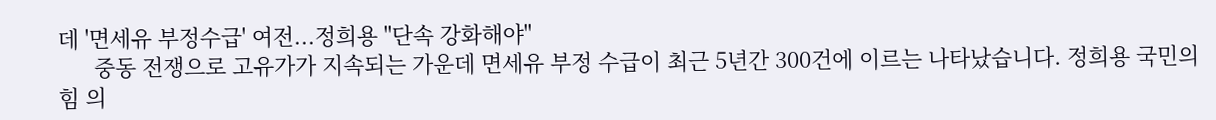데 '면세유 부정수급' 여전...정희용 "단속 강화해야"
      중동 전쟁으로 고유가가 지속되는 가운데 면세유 부정 수급이 최근 5년간 300건에 이르는 나타났습니다. 정희용 국민의힘 의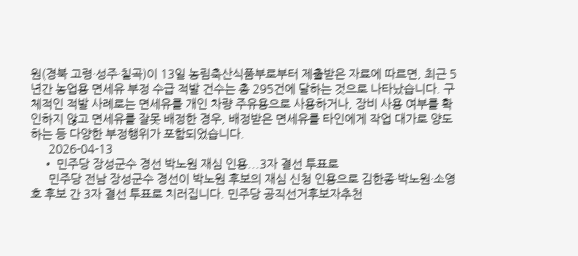원(경북 고령·성주·칠곡)이 13일 농림축산식품부로부터 제출받은 자료에 따르면, 최근 5년간 농업용 면세유 부정 수급 적발 건수는 총 295건에 달하는 것으로 나타났습니다. 구체적인 적발 사례로는 면세유를 개인 차량 주유용으로 사용하거나, 장비 사용 여부를 확인하지 않고 면세유를 잘못 배정한 경우, 배정받은 면세유를 타인에게 작업 대가로 양도하는 등 다양한 부정행위가 포함되었습니다.
      2026-04-13
    • 민주당 장성군수 경선 박노원 재심 인용...3자 결선 투표로
      민주당 전남 장성군수 경선이 박노원 후보의 재심 신청 인용으로 김한종·박노원·소영호 후보 간 3자 결선 투표로 치러집니다. 민주당 공직선거후보자추천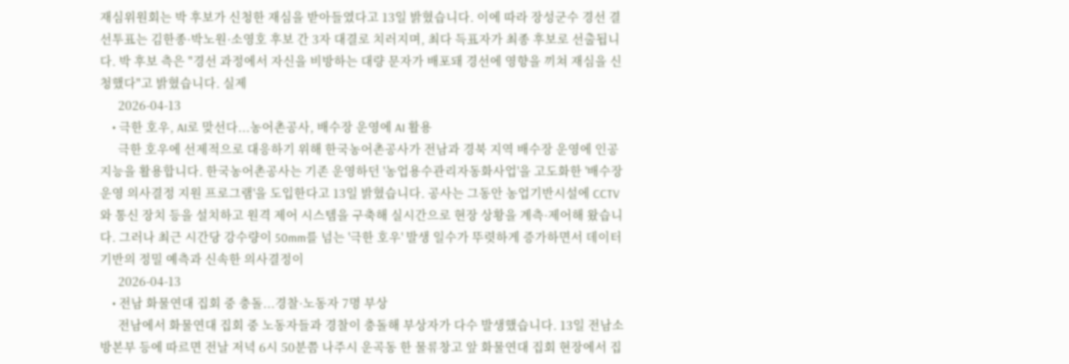재심위원회는 박 후보가 신청한 재심을 받아들였다고 13일 밝혔습니다. 이에 따라 장성군수 경선 결선투표는 김한종·박노원·소영호 후보 간 3자 대결로 치러지며, 최다 득표자가 최종 후보로 선출됩니다. 박 후보 측은 "경선 과정에서 자신을 비방하는 대량 문자가 배포돼 경선에 영향을 끼쳐 재심을 신청했다"고 밝혔습니다. 실제
      2026-04-13
    • 극한 호우, AI로 맞선다...농어촌공사, 배수장 운영에 AI 활용
      극한 호우에 선제적으로 대응하기 위해 한국농어촌공사가 전남과 경북 지역 배수장 운영에 인공지능을 활용합니다. 한국농어촌공사는 기존 운영하던 '농업용수관리자동화사업'을 고도화한 '배수장 운영 의사결정 지원 프로그램'을 도입한다고 13일 밝혔습니다. 공사는 그동안 농업기반시설에 CCTV와 통신 장치 등을 설치하고 원격 제어 시스템을 구축해 실시간으로 현장 상황을 계측·제어해 왔습니다. 그러나 최근 시간당 강수량이 50mm를 넘는 '극한 호우' 발생 일수가 뚜렷하게 증가하면서 데이터 기반의 정밀 예측과 신속한 의사결정이
      2026-04-13
    • 전남 화물연대 집회 중 충돌...경찰·노동자 7명 부상
      전남에서 화물연대 집회 중 노동자들과 경찰이 충돌해 부상자가 다수 발생했습니다. 13일 전남소방본부 등에 따르면 전날 저녁 6시 50분쯤 나주시 운곡동 한 물류창고 앞 화물연대 집회 현장에서 집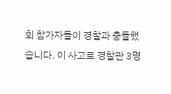회 참가자들이 경찰과 충돌했습니다. 이 사고로 경찰관 3명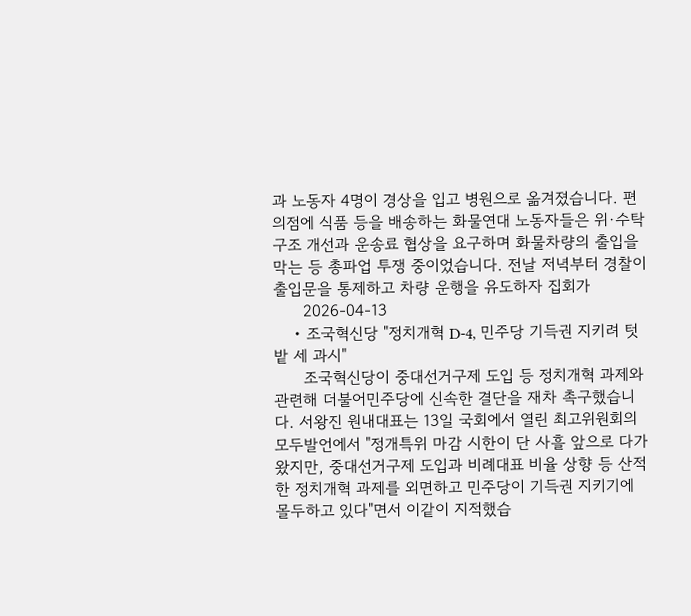과 노동자 4명이 경상을 입고 병원으로 옮겨졌습니다. 편의점에 식품 등을 배송하는 화물연대 노동자들은 위·수탁구조 개선과 운송료 협상을 요구하며 화물차량의 출입을 막는 등 총파업 투쟁 중이었습니다. 전날 저녁부터 경찰이 출입문을 통제하고 차량 운행을 유도하자 집회가
      2026-04-13
    • 조국혁신당 "정치개혁 D-4, 민주당 기득권 지키려 텃밭 세 과시"
      조국혁신당이 중대선거구제 도입 등 정치개혁 과제와 관련해 더불어민주당에 신속한 결단을 재차 촉구했습니다. 서왕진 원내대표는 13일 국회에서 열린 최고위원회의 모두발언에서 "정개특위 마감 시한이 단 사흘 앞으로 다가왔지만, 중대선거구제 도입과 비례대표 비율 상향 등 산적한 정치개혁 과제를 외면하고 민주당이 기득권 지키기에 몰두하고 있다"면서 이같이 지적했습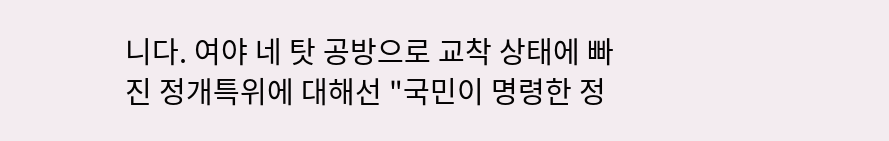니다. 여야 네 탓 공방으로 교착 상태에 빠진 정개특위에 대해선 "국민이 명령한 정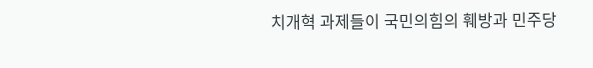치개혁 과제들이 국민의힘의 훼방과 민주당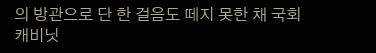의 방관으로 단 한 걸음도 떼지 못한 채 국회 캐비닛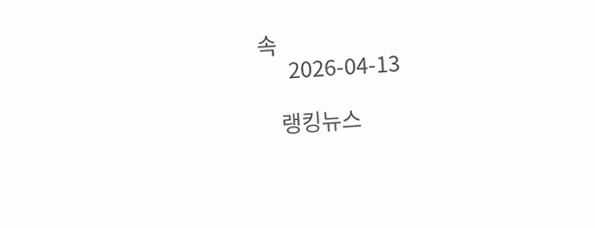속
      2026-04-13

    랭킹뉴스